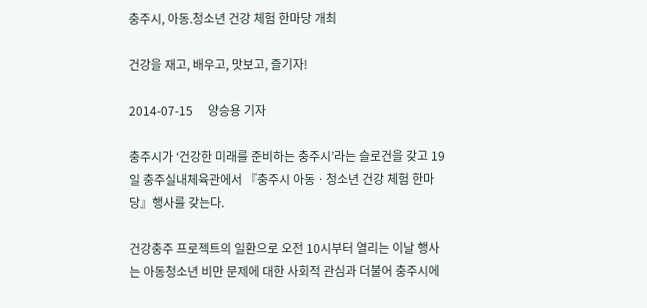충주시, 아동.청소년 건강 체험 한마당 개최

건강을 재고, 배우고, 맛보고, 즐기자!

2014-07-15     양승용 기자

충주시가 ‘건강한 미래를 준비하는 충주시’라는 슬로건을 갖고 19일 충주실내체육관에서 『충주시 아동ㆍ청소년 건강 체험 한마당』행사를 갖는다.

건강충주 프로젝트의 일환으로 오전 10시부터 열리는 이날 행사는 아동청소년 비만 문제에 대한 사회적 관심과 더불어 충주시에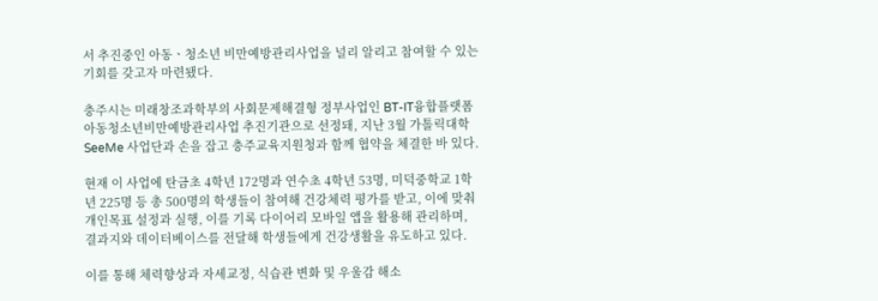서 추진중인 아동ㆍ청소년 비만예방관리사업을 널리 알리고 참여할 수 있는 기회를 갖고자 마련됐다.

충주시는 미래창조과학부의 사회문제해결형 정부사업인 BT-IT융합플랫폼 아동청소년비만예방관리사업 추진기관으로 선정돼, 지난 3월 가톨릭대학 SeeMe 사업단과 손을 잡고 충주교육지원청과 함께 협약을 체결한 바 있다.

현재 이 사업에 탄금초 4학년 172명과 연수초 4학년 53명, 미덕중학교 1학년 225명 등 총 500명의 학생들이 참여해 건강체력 평가를 받고, 이에 맞춰 개인목표 설정과 실행, 이를 기록 다이어리 모바일 앱을 활용해 관리하며, 결과지와 데이터베이스를 전달해 학생들에게 건강생활을 유도하고 있다.

이를 통해 체력향상과 자세교정, 식습관 변화 및 우울감 해소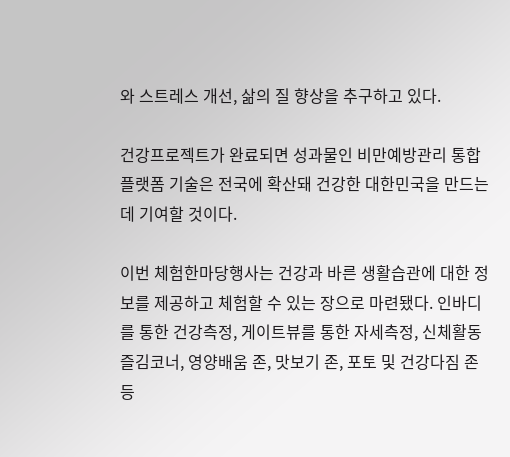와 스트레스 개선, 삶의 질 향상을 추구하고 있다.

건강프로젝트가 완료되면 성과물인 비만예방관리 통합 플랫폼 기술은 전국에 확산돼 건강한 대한민국을 만드는데 기여할 것이다.

이번 체험한마당행사는 건강과 바른 생활습관에 대한 정보를 제공하고 체험할 수 있는 장으로 마련됐다. 인바디를 통한 건강측정, 게이트뷰를 통한 자세측정, 신체활동 즐김코너, 영양배움 존, 맛보기 존, 포토 및 건강다짐 존 등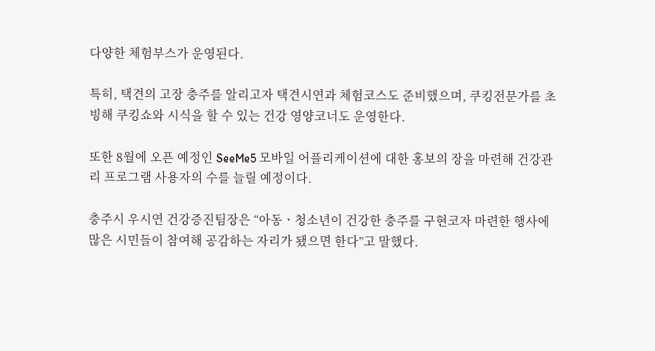다양한 체험부스가 운영된다.

특히, 택견의 고장 충주를 알리고자 택견시연과 체험코스도 준비했으며, 쿠킹전문가를 초빙해 쿠킹쇼와 시식을 할 수 있는 건강 영양코너도 운영한다.

또한 8월에 오픈 예정인 SeeMe5 모바일 어플리케이션에 대한 홍보의 장을 마련해 건강관리 프로그램 사용자의 수를 늘릴 예정이다.

충주시 우시연 건강증진팀장은 “아동ㆍ청소년이 건강한 충주를 구현코자 마련한 행사에 많은 시민들이 참여해 공감하는 자리가 됐으면 한다”고 말했다.